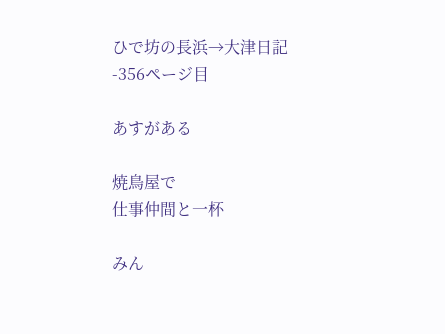ひで坊の長浜→大津日記 -356ページ目

あすがある

焼鳥屋で
仕事仲間と一杯

みん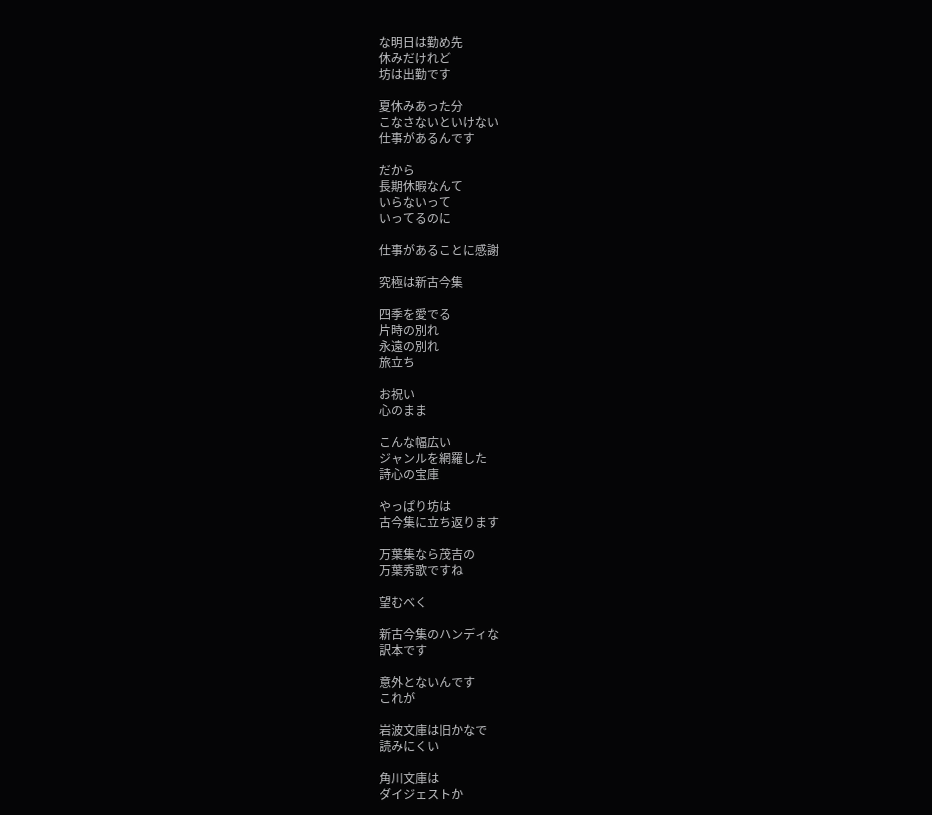な明日は勤め先
休みだけれど
坊は出勤です

夏休みあった分
こなさないといけない
仕事があるんです

だから
長期休暇なんて
いらないって
いってるのに

仕事があることに感謝

究極は新古今集

四季を愛でる
片時の別れ
永遠の別れ
旅立ち

お祝い
心のまま

こんな幅広い
ジャンルを網羅した
詩心の宝庫

やっぱり坊は
古今集に立ち返ります

万葉集なら茂吉の
万葉秀歌ですね

望むべく

新古今集のハンディな
訳本です

意外とないんです
これが

岩波文庫は旧かなで
読みにくい

角川文庫は
ダイジェストか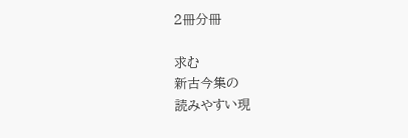2冊分冊

求む
新古今集の
読みやすい現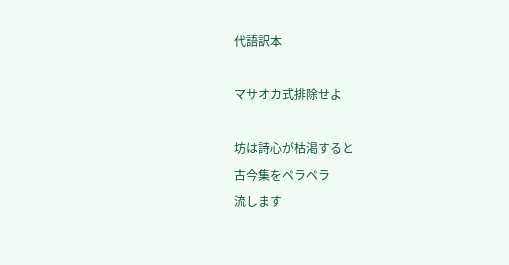代語訳本

マサオカ式排除せよ

坊は詩心が枯渇すると
古今集をペラペラ
流します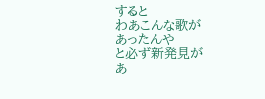すると
わあこんな歌が
あったんや
と必ず新発見が
あ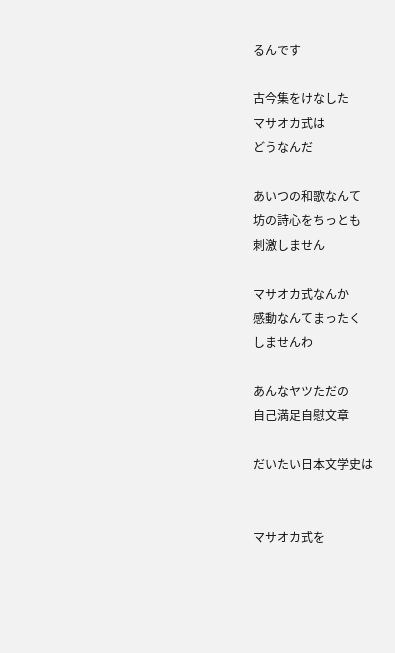るんです

古今集をけなした
マサオカ式は
どうなんだ

あいつの和歌なんて
坊の詩心をちっとも
刺激しません

マサオカ式なんか
感動なんてまったく
しませんわ

あんなヤツただの
自己満足自慰文章

だいたい日本文学史は


マサオカ式を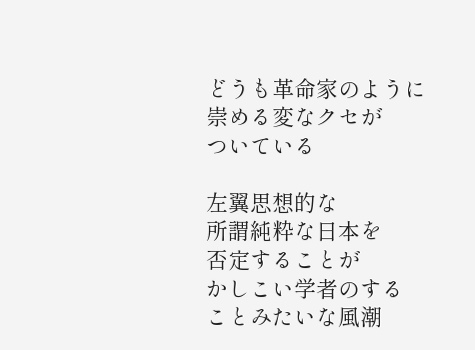どうも革命家のように
崇める変なクセが
ついている

左翼思想的な
所謂純粋な日本を
否定することが
かしこい学者のする
ことみたいな風潮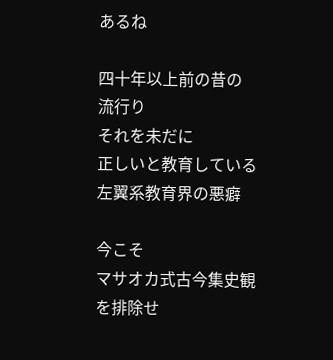あるね

四十年以上前の昔の
流行り
それを未だに
正しいと教育している
左翼系教育界の悪癖

今こそ
マサオカ式古今集史観
を排除せ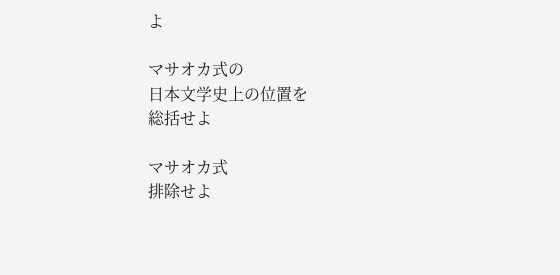よ

マサオカ式の
日本文学史上の位置を
総括せよ

マサオカ式
排除せよ